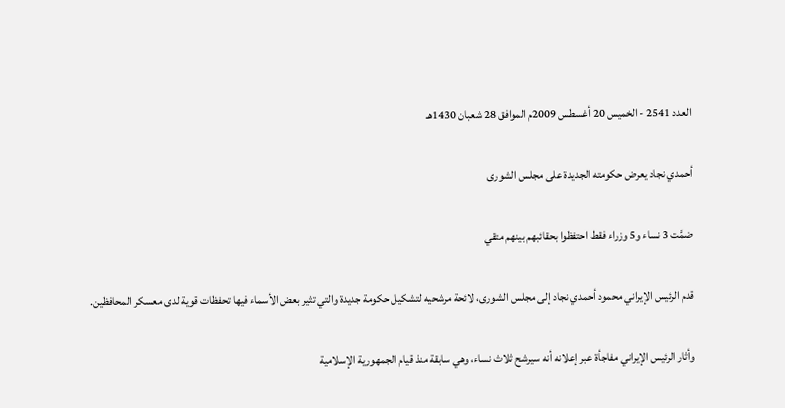العدد 2541 - الخميس 20 أغسطس 2009م الموافق 28 شعبان 1430هـ

أحمدي نجاد يعرض حكومته الجديدة على مجلس الشورى

ضمَّت 3 نساء و5 وزراء فقط احتفظوا بحقائبهم بينهم متقي

قدم الرئيس الإيراني محمود أحمدي نجاد إلى مجلس الشورى، لائحة مرشحيه لتشكيل حكومة جديدة والتي تثير بعض الأسماء فيها تحفظات قوية لدى معسكر المحافظين.

وأثار الرئيس الإيراني مفاجأة عبر إعلانه أنه سيرشح ثلاث نساء، وهي سابقة منذ قيام الجمهورية الإسلامية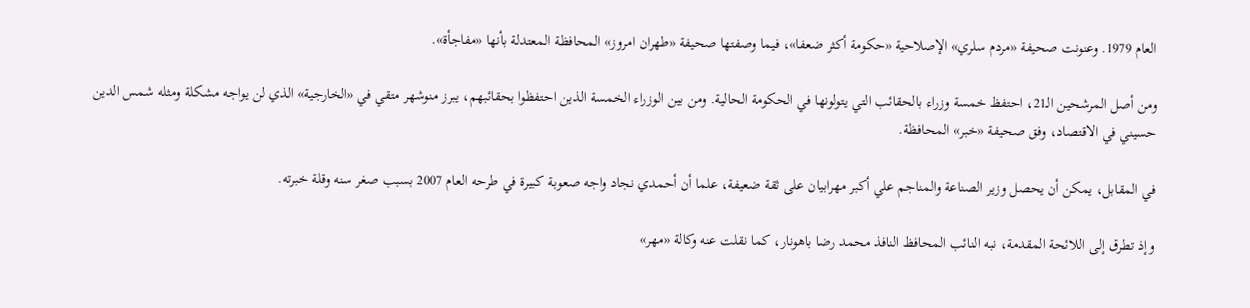العام 1979. وعنونت صحيفة «مردم سلري» الإصلاحية «حكومة أكثر ضعفا»، فيما وصفتها صحيفة «طهران امروز» المحافظة المعتدلة بأنها «مفاجأة».

ومن أصل المرشحين الـ21، احتفظ خمسة وزراء بالحقائب التي يتولونها في الحكومة الحالية. ومن بين الوزراء الخمسة الذين احتفظوا بحقائبهم، يبرز منوشهر متقي في «الخارجية» الذي لن يواجه مشكلة ومثله شمس الدين حسيني في الاقتصاد، وفق صحيفة «خبر» المحافظة.

في المقابل، يمكن أن يحصل وزير الصناعة والمناجم علي أكبر مهرابيان على ثقة ضعيفة، علما أن أحمدي نجاد واجه صعوبة كبيرة في طرحه العام 2007 بسبب صغر سنه وقلة خبرته.

وإذ تطرق إلى اللائحة المقدمة، نبه النائب المحافظ النافذ محمد رضا باهونار، كما نقلت عنه وكالة «مهر»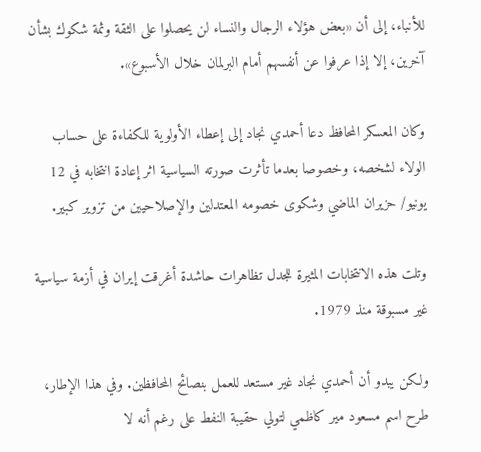للأنباء، إلى أن «بعض هؤلاء الرجال والنساء لن يحصلوا على الثقة وثمة شكوك بشأن آخرين، إلا إذا عرفوا عن أنفسهم أمام البرلمان خلال الأسبوع».

وكان المعسكر المحافظ دعا أحمدي نجاد إلى إعطاء الأولوية للكفاءة على حساب الولاء لشخصه، وخصوصا بعدما تأثرت صورته السياسية اثر إعادة انتخابه في 12 يونيو/ حزيران الماضي وشكوى خصومه المعتدلين والإصلاحيين من تزوير كبير.

وتلت هذه الانتخابات المثيرة للجدل تظاهرات حاشدة أغرقت إيران في أزمة سياسية غير مسبوقة منذ 1979.

ولكن يبدو أن أحمدي نجاد غير مستعد للعمل بنصائح المحافظين. وفي هذا الإطار، طرح اسم مسعود مير كاظمي لتولي حقيبة النفط على رغم أنه لا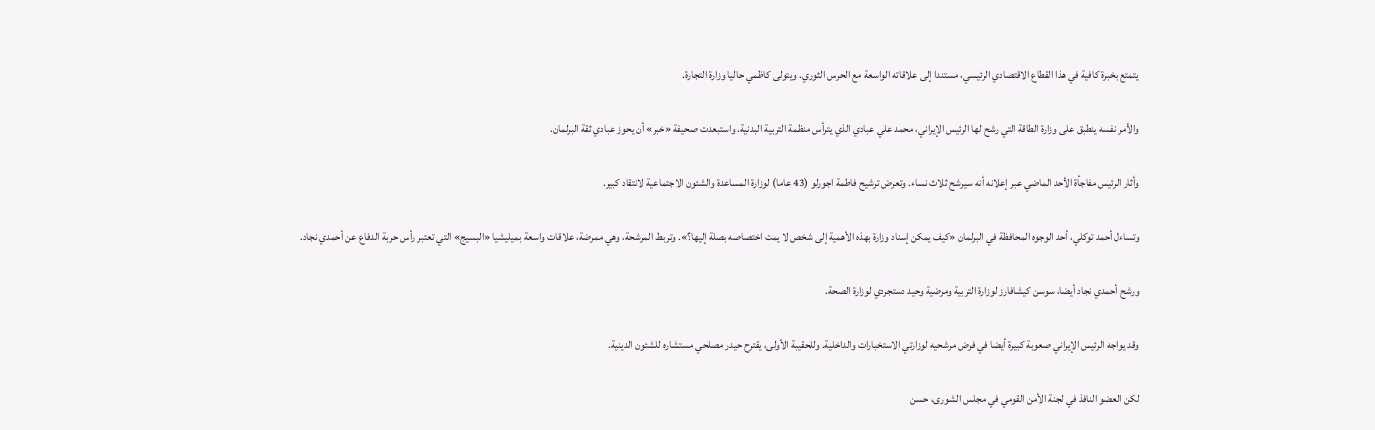يتمتع بخبرة كافية في هذا القطاع الاقتصادي الرئيسي، مستندا إلى علاقاته الواسعة مع الحرس الثوري. ويتولى كاظمي حاليا وزارة التجارة.

والأمر نفسه ينطبق على وزارة الطاقة التي رشح لها الرئيس الإيراني، محمد علي عبادي الذي يترأس منظمة التربية البدنية. واستبعدت صحيفة «خبر» أن يحوز عبادي ثقة البرلمان.

وأثار الرئيس مفاجأة الأحد الماضي عبر إعلانه أنه سيرشح ثلاث نساء. وتعرض ترشيح فاطمة اجورلو (43 عاما) لوزارة المساعدة والشئون الاجتماعية لانتقاد كبير.

وتساءل أحمد توكلي، أحد الوجوه المحافظة في البرلمان «كيف يمكن إسناد وزارة بهذه الأهمية إلى شخص لا يمت اختصاصه بصلة إليها؟». وتربط المرشحة، وهي ممرضة، علاقات واسعة بميليشيا «البسيج» التي تعتبر رأس حربة الدفاع عن أحمدي نجاد.

ورشح أحمدي نجاد أيضا، سوسن كيشافارز لوزارة التربية ومرضية وحيد دستجردي لوزارة الصحة.

وقد يواجه الرئيس الإيراني صعوبة كبيرة أيضا في فرض مرشحيه لوزارتي الاستخبارات والداخلية. وللحقيبة الأولى، يقترح حيدر مصلحي مستشاره للشئون الدينية.

لكن العضو النافذ في لجنة الأمن القومي في مجلس الشورى، حسن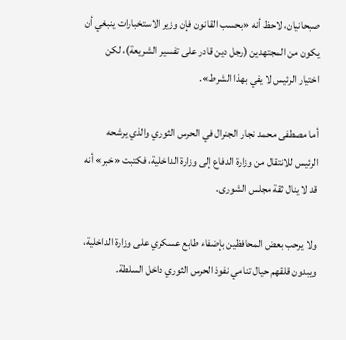صبحانيان، لاحظ أنه «بحسب القانون فإن وزير الاستخبارات ينبغي أن يكون من المجتهدين (رجل دين قادر على تفسير الشريعة)، لكن اختيار الرئيس لا يفي بهذا الشرط».

أما مصطفى محمد نجار الجنرال في الحرس الثوري والذي يرشحه الرئيس للانتقال من وزارة الدفاع إلى وزارة الداخلية، فكتبت «خبر» أنه قد لا ينال ثقة مجلس الشورى.

ولا يرحب بعض المحافظين بإضفاء طابع عسكري على وزارة الداخلية، ويبدون قلقهم حيال تنامي نفوذ الحرس الثوري داخل السلطة.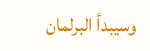وسيبدأ البرلمان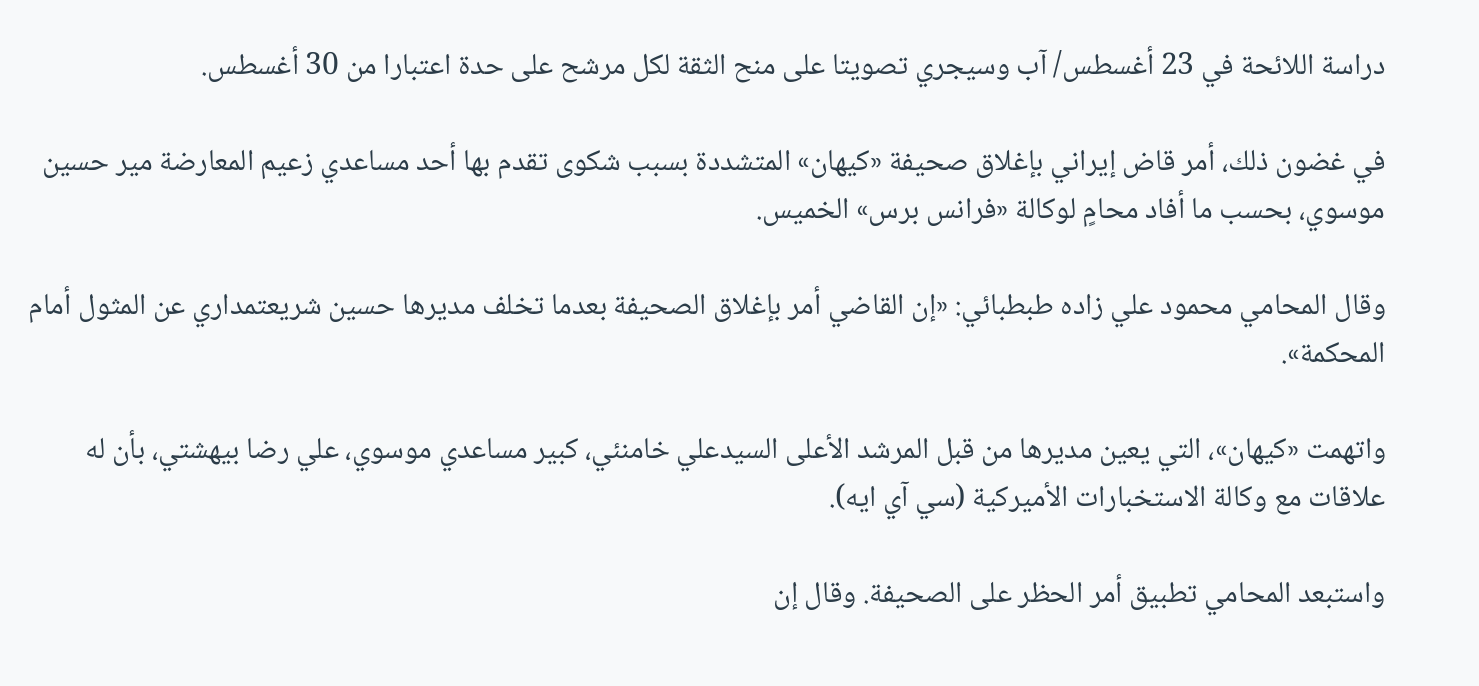دراسة اللائحة في 23 أغسطس/ آب وسيجري تصويتا على منح الثقة لكل مرشح على حدة اعتبارا من 30 أغسطس.

في غضون ذلك، أمر قاض إيراني بإغلاق صحيفة «كيهان» المتشددة بسبب شكوى تقدم بها أحد مساعدي زعيم المعارضة مير حسين موسوي، بحسب ما أفاد محامٍ لوكالة «فرانس برس» الخميس.

وقال المحامي محمود علي زاده طبطبائي: «إن القاضي أمر بإغلاق الصحيفة بعدما تخلف مديرها حسين شريعتمداري عن المثول أمام المحكمة».

واتهمت «كيهان»، التي يعين مديرها من قبل المرشد الأعلى السيدعلي خامنئي، كبير مساعدي موسوي، علي رضا بيهشتي، بأن له علاقات مع وكالة الاستخبارات الأميركية (سي آي ايه).

واستبعد المحامي تطبيق أمر الحظر على الصحيفة. وقال إن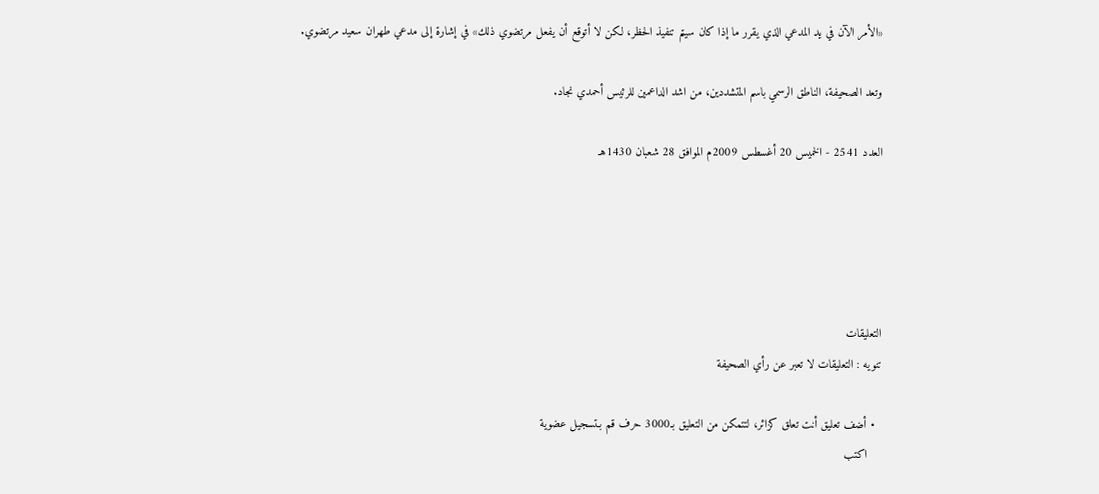«الأمر الآن في يد المدعي الذي يقرر ما إذا كان سيتم تنفيذ الحظر، لكن لا أتوقع أن يفعل مرتضوي ذلك» في إشارة إلى مدعي طهران سعيد مرتضوي.

وتعد الصحيفة، الناطق الرسمي باسم المتشددين، من اشد الداعمين للرئيس أحمدي نجاد.

العدد 2541 - الخميس 20 أغسطس 2009م الموافق 28 شعبان 1430هـ





التعليقات
تنويه : التعليقات لا تعبر عن رأي الصحيفة

  • أضف تعليق أنت تعلق كزائر، لتتمكن من التعليق بـ3000 حرف قم بـتسجيل عضوية
    اكتب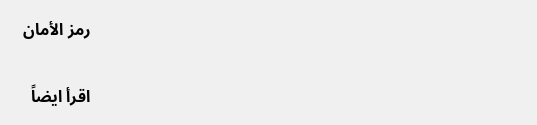رمز الأمان

اقرأ ايضاً